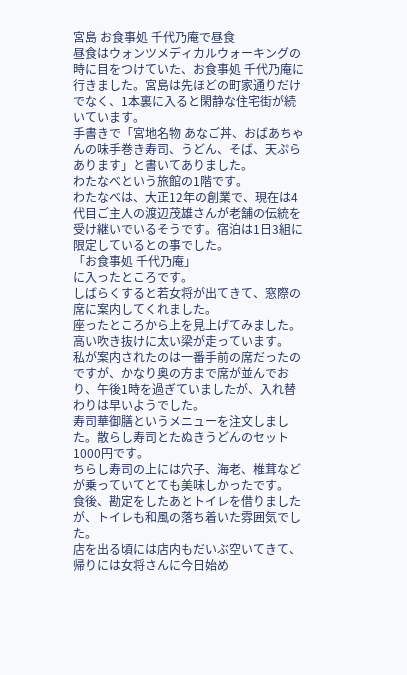宮島 お食事処 千代乃庵で昼食
昼食はウォンツメディカルウォーキングの時に目をつけていた、お食事処 千代乃庵に行きました。宮島は先ほどの町家通りだけでなく、1本裏に入ると閑静な住宅街が続いています。
手書きで「宮地名物 あなご丼、おばあちゃんの味手巻き寿司、うどん、そば、天ぷらあります」と書いてありました。
わたなべという旅館の1階です。
わたなべは、大正12年の創業で、現在は4代目ご主人の渡辺茂雄さんが老舗の伝統を受け継いでいるそうです。宿泊は1日3組に限定しているとの事でした。
「お食事処 千代乃庵」
に入ったところです。
しばらくすると若女将が出てきて、窓際の席に案内してくれました。
座ったところから上を見上げてみました。高い吹き抜けに太い梁が走っています。
私が案内されたのは一番手前の席だったのですが、かなり奥の方まで席が並んでおり、午後1時を過ぎていましたが、入れ替わりは早いようでした。
寿司華御膳というメニューを注文しました。散らし寿司とたぬきうどんのセット1000円です。
ちらし寿司の上には穴子、海老、椎茸などが乗っていてとても美味しかったです。
食後、勘定をしたあとトイレを借りましたが、トイレも和風の落ち着いた雰囲気でした。
店を出る頃には店内もだいぶ空いてきて、帰りには女将さんに今日始め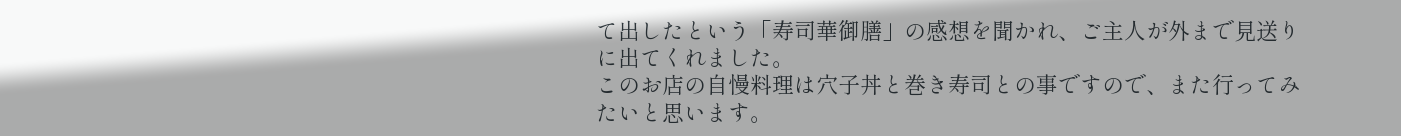て出したという「寿司華御膳」の感想を聞かれ、ご主人が外まで見送りに出てくれました。
このお店の自慢料理は穴子丼と巻き寿司との事ですので、また行ってみたいと思います。